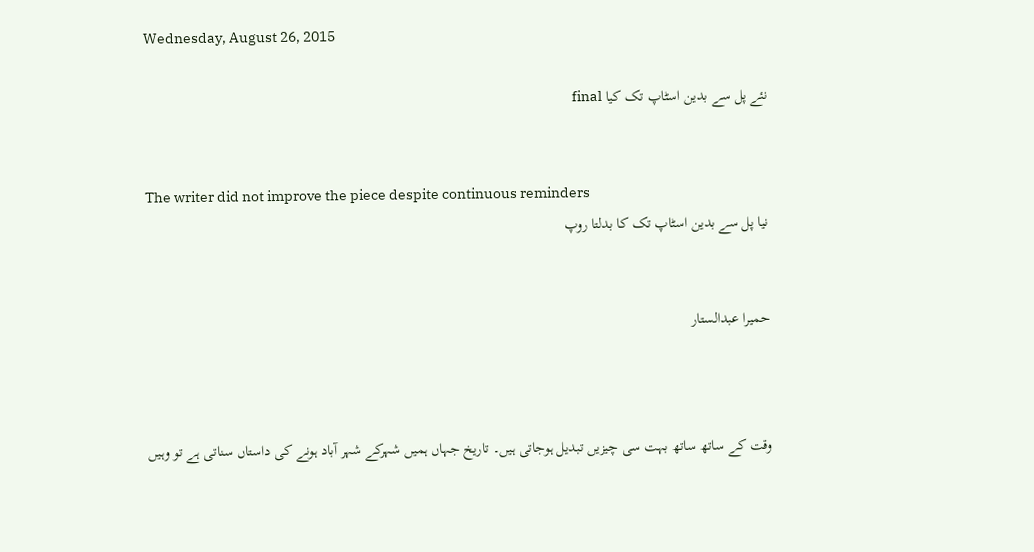Wednesday, August 26, 2015

نئے پل سے بدین اسٹاپ تک کیا final


The writer did not improve the piece despite continuous reminders
نیا پل سے بدین اسٹاپ تک کا بدلتا روپ


حمیرا عبدالستار



وقت کے ساتھ ساتھ بہت سی چیزیں تبدیل ہوجاتی ہیں۔ تاریخ جہاں ہمیں شہرکے شہر آباد ہونے کی داستاں سناتی ہے تو وہیں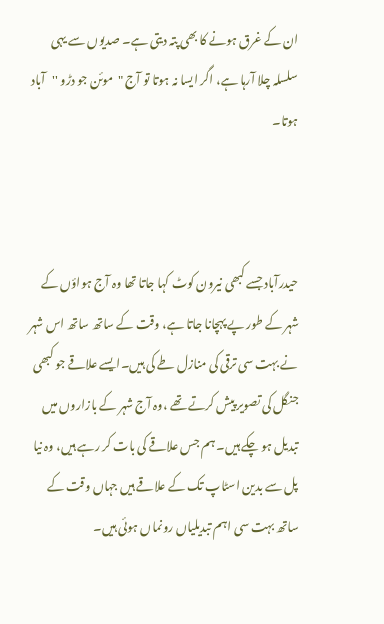ان کے غرق ہونے کا بھی پتہ دیتی ہے۔ صدیوں سے یہی سلسلہ چلا آرہا ہے، اگر ایسا نہ ہوتا تو آج "موئن جو دڑو ''آباد ہوتا۔



حیدرآباد جسے کبھی نیرون کوٹ کہا جاتا تھا وہ آج ہواؤں کے شہر کے طور پے پہچانا جاتا ہے، وقت کے ساتھ ساتھ اس شہر نے بہت سی ترقی کی منازل طے کی ہیں۔ایسے علاقے جو کبھی جنگل کی تصویر پیش کرتے تھے ،وہ آج شہر کے بازاروں میں تبدیل ہو چکے ہیں۔ ہم جس علاقے کی بات کر رہے ہیں، وہ نیا پل سے بدین اسٹاپ تک کے علاقے ہیں جہاں وقت کے ساتھ بہت سی اہم تبدیلیاں رونماں ہوئی ہیں۔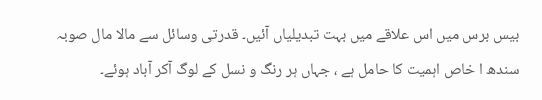بیس برس میں اس علاقے میں بہت تبدیلیاں آئیں۔ قدرتی وسائل سے مالا مال صوبہ سندھ ا خاص اہمیت کا حامل ہے ، جہاں ہر رنگ و نسل کے لوگ آکر آباد ہوئے۔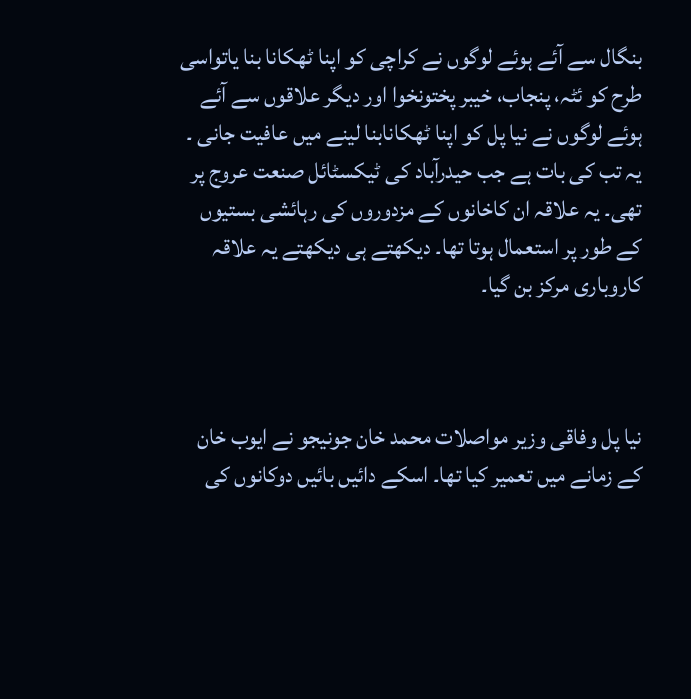بنگال سے آئے ہوئے لوگوں نے کراچی کو اپنا ٹھکانا بنا یاتواسی طرح کو ئٹہ، پنجاب، خیبر پختونخوا اور دیگر علاقوں سے آئے ہوئے لوگوں نے نیا پل کو اپنا ٹھکانابنا لینے میں عافیت جانی ۔ یہ تب کی بات ہے جب حیدرآباد کی ٹیکسٹائل صنعت عروج پر تھی۔ یہ علاقہ ان کاخانوں کے مزدوروں کی رہائشی بستیوں کے طور پر استعمال ہوتا تھا۔ دیکھتے ہی دیکھتے یہ علاقہ کاروباری مرکز بن گیا۔



نیا پل وفاقی وزیر مواصلات محمد خان جونیجو نے ایوب خان کے زمانے میں تعمیر کیا تھا۔ اسکے دائیں بائیں دوکانوں کی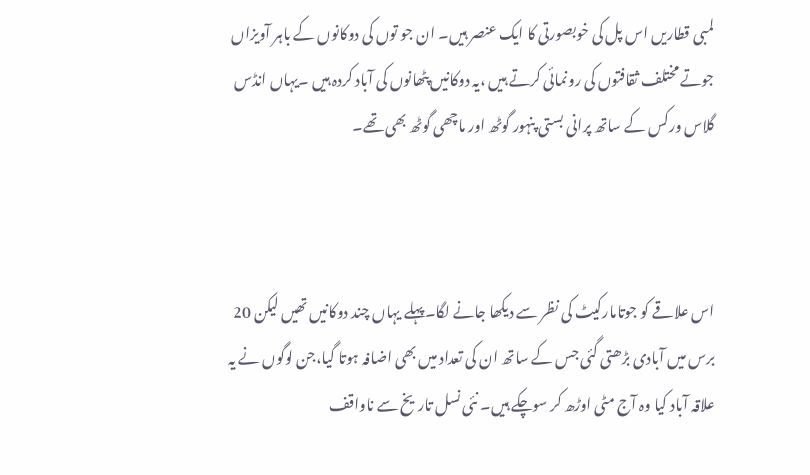لمبی قطاریں اس پل کی خوبصورتی کا ایک عنصر ہیں۔ ان جو توں کی دوکانوں کے باہر آویزاں جوتے مختلف ثقافتوں کی رونمائی کرتے ہیں ،یہ دوکانیں پٹھانوں کی آباد کردہ ہیں ۔یہاں انڈس گلاس ورکس کے ساتھ پرانی بستی پنہور گوٹھ اور ماچھی گوٹھ بھی تھے۔



اس علاقے کو جوتامارکیٹ کی نظر سے دیکھا جانے لگا۔پہلے یہاں چند دوکانیں تھیں لیکن 20 برس میں آبادی بڑھتی گئی جس کے ساتھ ان کی تعداد میں بھی اضافہ ہوتا گیا،جن لوگوں نے یہ علاقہ آباد کیا وہ آج مٹی اوڑھ کر سوچکے ہیں۔ نئی نسل تاریخ سے ناواقف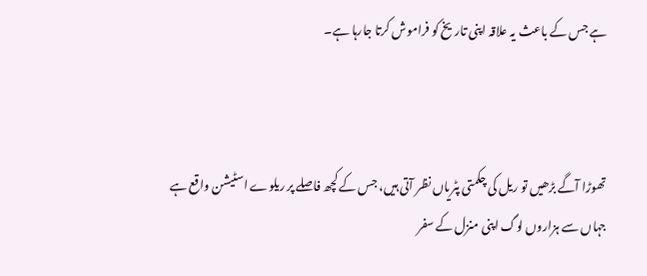ہے جس کے باعث یہ علاقہ اپنی تاریخ کو فراموش کرتا جارہا ہے۔



تھوڑا آگے بڑھیں تو ریل کی چکمتی پٹریاں نظر آتی ہیں، جس کے کچھ فاصلے پر ریلوے اسٹیشن واقع ہے جہاں سے ہزاروں لوگ اپنی منزل کے سفر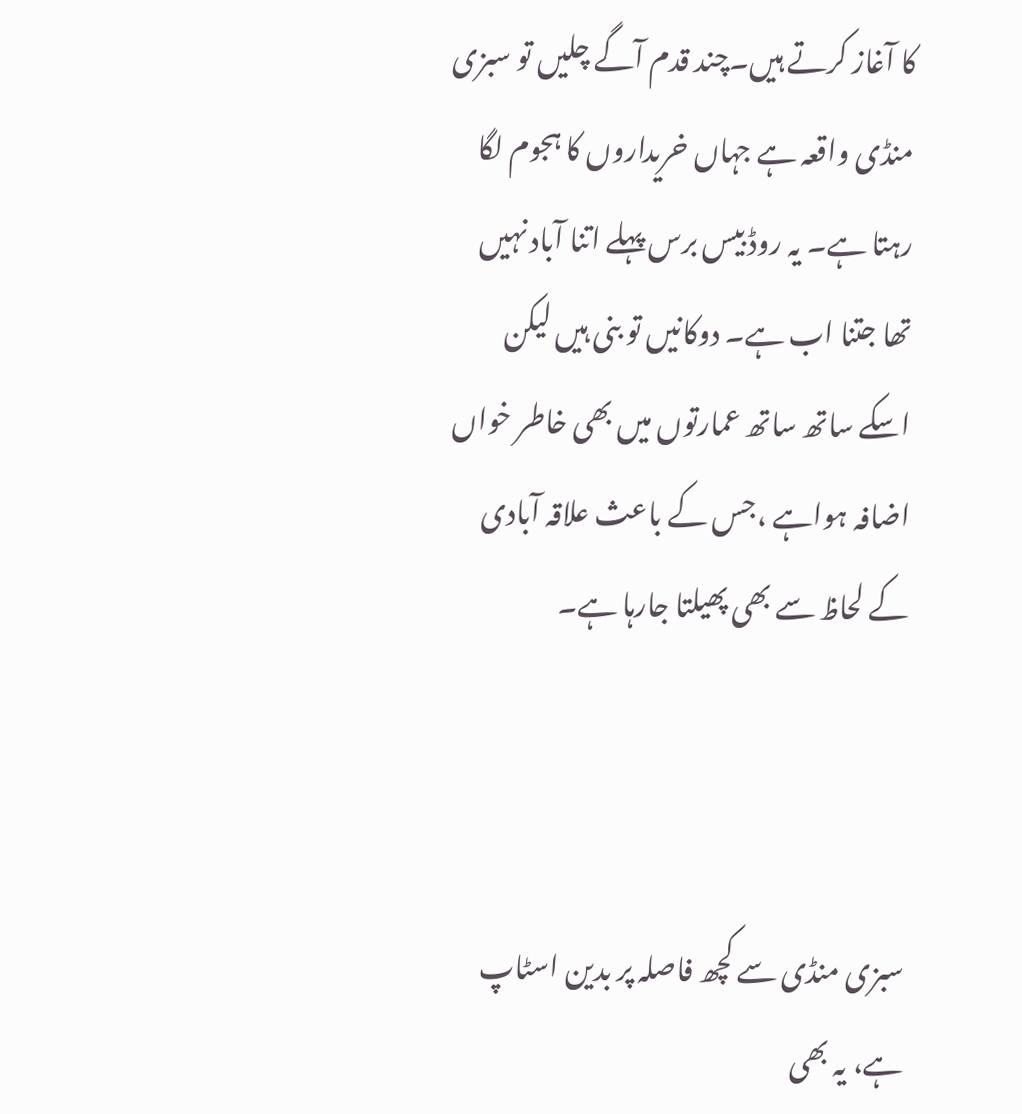کا آغاز کرتے ہیں۔چند قدم آگے چلیں تو سبزی منڈی واقعہ ہے جہاں خریداروں کا ہجوم لگا رہتا ہے۔ یہ روڈ بیس برس پہلے اتنا آباد نہیں تھا جتنا اب ہے۔ دوکانیں تو بنی ہیں لیکن اسکے ساتھ ساتھ عمارتوں میں بھی خاطر خواں اضافہ ہواہے ،جس کے باعث علاقہ آبادی کے لحاظ سے بھی پھیلتا جارہا ہے۔



سبزی منڈی سے کچھ فاصلہ پر بدین اسٹاپ ہے، یہ بھی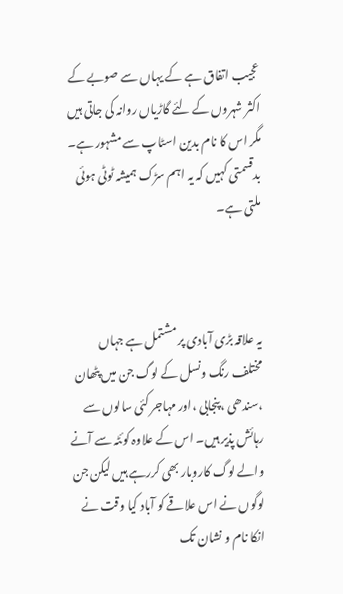عجیب اتفاق ہے کے یہاں سے صوبے کے اکثر شہروں کے لئے گاڑیاں روانہ کی جاتی ہیں مگر اس کا نام بدین اسٹاپ سے مشہور ہے۔ بدقسمتی کہیں کہ یہ اہم سڑک ہمیشہ ٹوٹی ہوئی ملتی ہے۔



یہ علاقہ بڑی آبادی پر مشتمل ہے جہاں مختلف رنگ ونسل کے لوگ جن میں پٹھان ،سندھی ،پنجابی ،اور مہاجر کئی سالوں سے رہائش پذیر ہیں۔ اس کے علاوہ کوئٹہ سے آنے والے لوگ کاروبار بھی کررہے ہیں لیکن جن لوگوں نے اس علاقے کو آباد کیا وقت نے انکا نام و نشان تک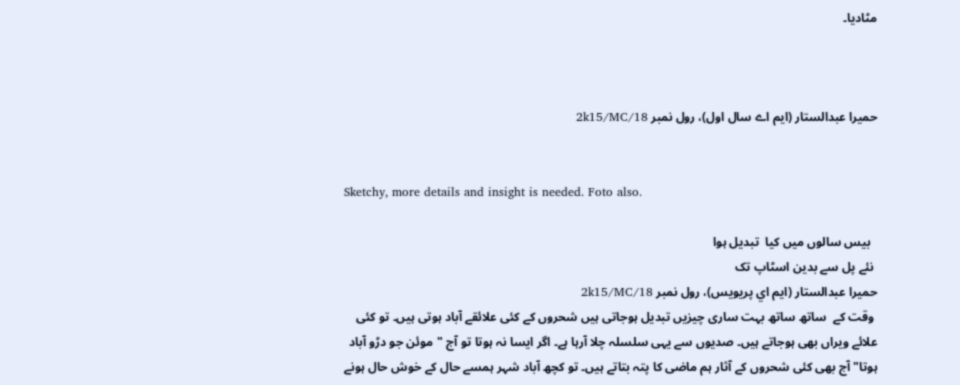مٹادیا۔



حمیرا عبدالستار (ایم اے سال اول)، رول نمبر 2k15/MC/18


Sketchy, more details and insight is needed. Foto also.

  بیس سالوں میں کیا  تبدیل ہوا
 نئے پل سے بدین اسٹاپ تک
حميرا عبدالستار (ايم اي پريويس)، رول نمبر 2k15/MC/18
 وقت کے  ساتھ ساتھ بہت ساری چیزیں تبدیل ہوجاتی ہیں شحروں کے کئی علائقے آباد ہوتی ہیں۔ تو کئی علائے ویراں بھی ہوجاتے ہیں۔ صدیوں سے یہی سلسلہ چلا آرہا ہے۔ اگر ایسا نہ ہوتا تو آج "موئن جو دڑو آباد ہوتا" آج بھی کئی شحروں کے آثار ہم ماضی کا پتہ بتاتے ہیں۔ تو کچھ آباد شہر ہمسے حال کے خوش حال ہونے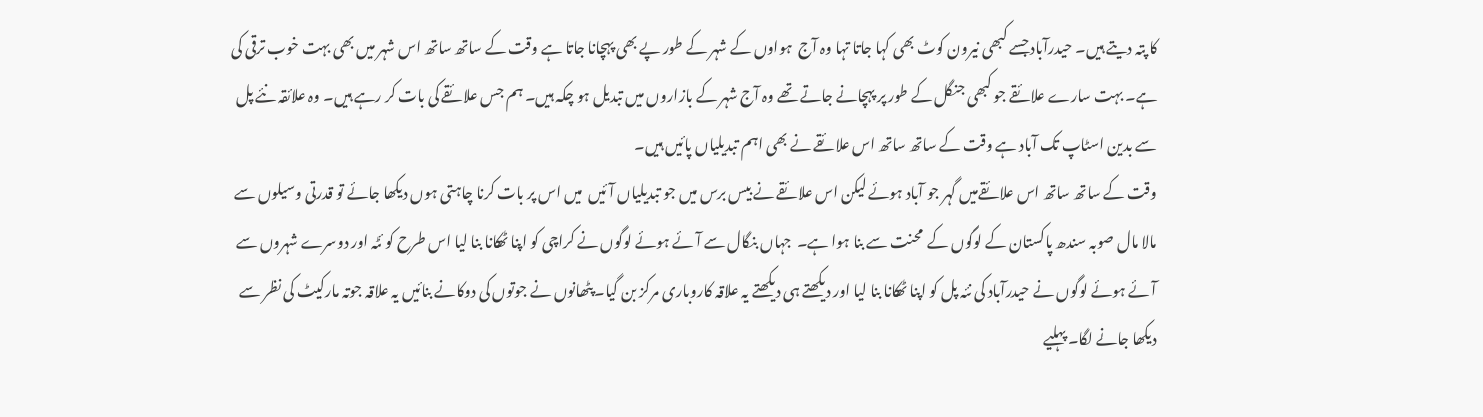کا پتہ دیتے ہیں۔ حیدرآباد جسے کبھی نیرون کوٹ بھی کہا جاتا تہا وہ آج  ہواوں کے شہر کے طور پے بھی پہچانا جاتا ہے وقت کے ساتھ ساتھ اس شہر میں بھی بہت خوب ترقی کی ہے۔ بہت سارے علائقے جو کبھی جنگل کے طور پر پہچانے جاتے تھے وہ آج شہر کے بازاروں میں تبدیل ہو چکہ ہیں۔ ہم جس علائقے کی بات کر رہے ہیں۔ وہ علائقہ نئے پل سے بدین اسٹاپ تک آباد ہے وقت کے ساتھ ساتھ اس علائقے نے بھی اہم تبدیلیاں پائیں ہیں۔
وقت کے ساتھ ساتھ اس علائقےمیں گہر جو آباد ہوئے لیکن اس علائقے نے بیس برس میں جو تبدیلیاں آئیں  میں اس پر بات کرنا چاہتی ہوں دیکھا جائے تو قدرتی وسیلوں سے مالا مال صوبہ سندھ پاکستان کے لوگوں کے  محنت سے بنا ہوا ہے۔  جہاں بنگال سے آئے ہوئے لوگوں نے کراچی کو اپنا ٹھکانا بنا لیا اس طرح کو ئٹہ اور دوسرے شہروں سے آئے ہوئے لوگوں نے حیدرآباد کی نئہ پل کو اپنا ٹھکانا بنا لیا اور دیکھتے ہی دیکھتے یہ علاقہ کاروباری مرکز بن گیا۔ پٹھانوں نے جوتوں کی دوکانے بنائیں یہ علاقہ جوتہ مارکیٹ کی نظر سے دیکھا جانے لگا۔ پہلیے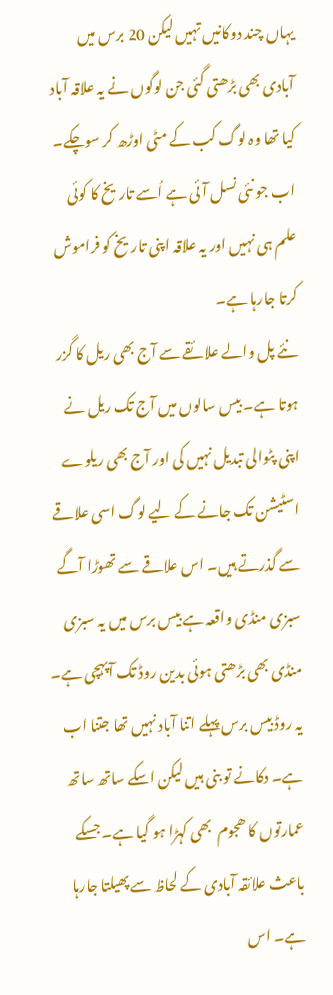یہاں چند دوکانیں تہیں لیکن 20 برس میں آبادی بھی بڑھتی گئی جن لوگوں نے یہ علاقہ آباد کیا تھا وہ لوگ کب کے مٹی اوڑھ کر سوچکے۔ اب جو نئی نسل آئی ہے اُسے تاریخ کا کوئی علم ہی نہیں اور یہ علاقہ اپنی تاریخ کو فراموش کرتا جارہا ہے۔
نئے پل والے علائقے سے آج بھی ریل کا گزر ہوتا ہے۔ بیس سالوں میں آج تک ریل نے اپنی پٹوالی تبدیل نہیں کی اور آج بھی ریلوے اسٹیشن تک جانے کے لیے لوگ اسی علاقے سے گذرتے ہیں۔ اس علاقے سے تھوڑا آگے سبزی منڈی واقعہ ہے بیس برس میں یہ سبزی منڈی بھی بڑھتی ہوئی بدین روڈ تک آپہچی ہے۔ یہ روڈ بیس برس پہلے اتنا آباد نہیں تھا جتنا اب ہے۔ دکانے تو بنی ہیں لیکن اسکے ساتھ ساتھ عمارتوں کا ھجوم  بھی کہڑا ہو گیا ہے۔ جسکے باعث علائقہ آبادی کے لحاظ سے پھیلتا جارہا ہے۔ اس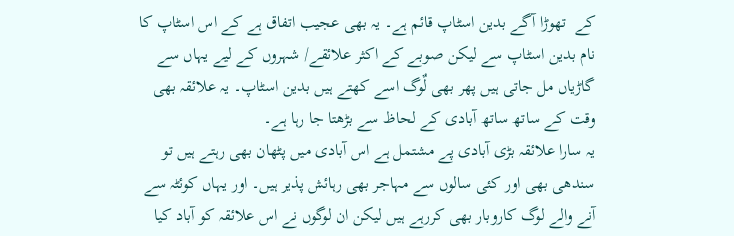کے  تھوڑا آگے بدین اسٹاپ قائم ہے۔ یہ بھی عجیب اتفاق ہے کے اس اسٹاپ کا نام بدین اسٹاپ سے لیکن صوبے کے اکثر علائقے/ شہروں کے لیے یہاں سے گاڑیاں مل جاتی ہیں پھر بھی لٌوگ اسے کھتے ہیں بدین اسٹاپ۔ یہ علائقہ بھی وقت کے ساتھ ساتھ آبادی کے لحاظ سے بڑھتا جا رہا ہے۔
یہ سارا علائقہ بڑی آبادی پے مشتمل ہے اس آبادی میں پٹھان بھی رہتے ہیں تو سندھی بھی اور کئی سالوں سے مہاجر بھی رہائش پذیر ہیں۔ اور یہاں کوئٹہ سے آنے والے لوگ کاروبار بھی کررہے ہیں لیکن ان لوگوں نے اس علائقہ کو آباد کیا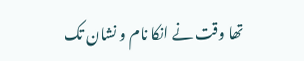تھا وقت نے انکا نام و نشان تک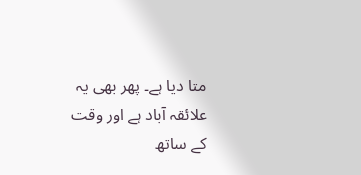متا دیا ہے۔ پھر بھی یہ علائقہ آباد ہے اور وقت کے ساتھ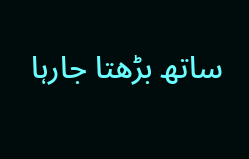ساتھ بڑھتا جارہا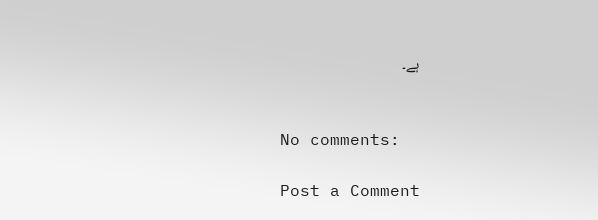ہے۔


No comments:

Post a Comment